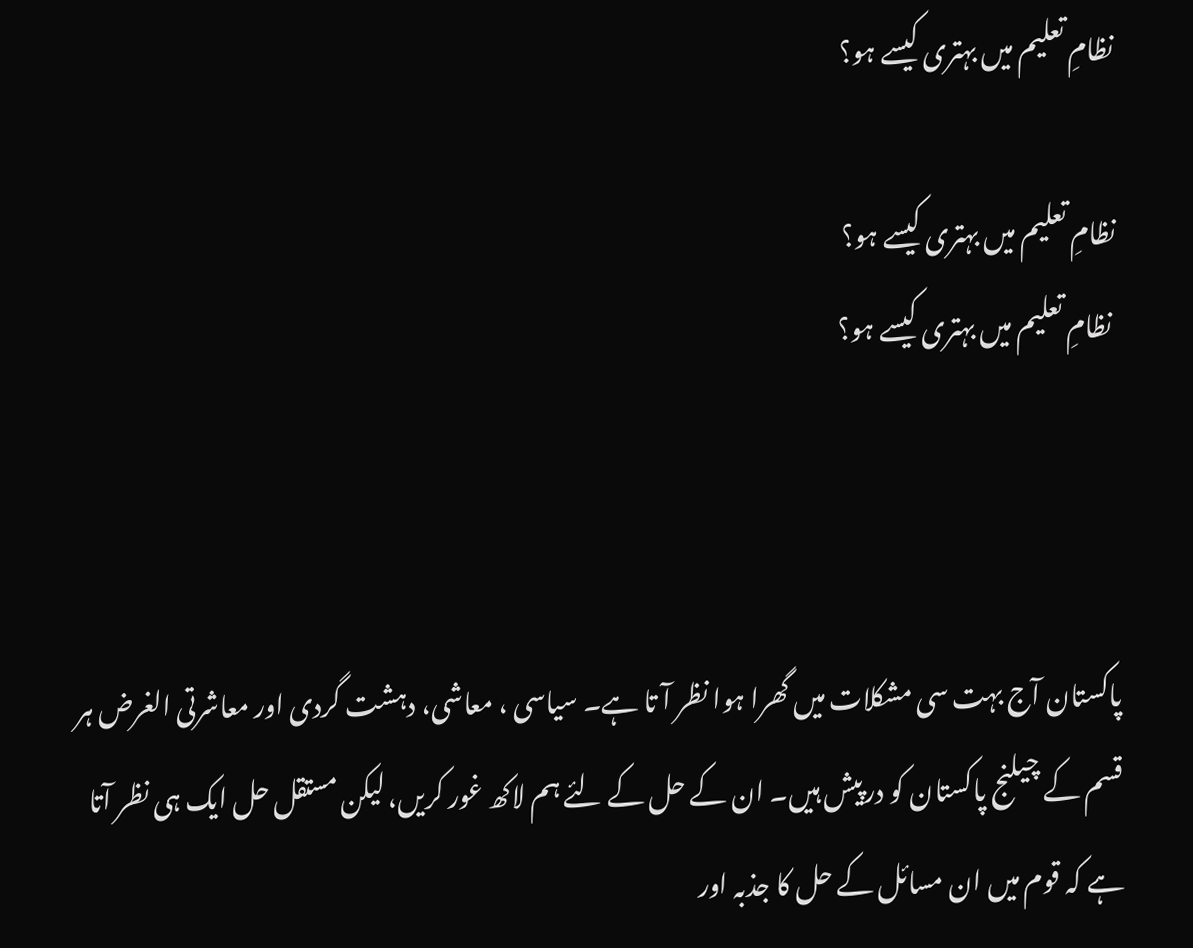نظامِ تعلیم میں بہتری کیسے ہو؟

نظامِ تعلیم میں بہتری کیسے ہو؟
 نظامِ تعلیم میں بہتری کیسے ہو؟



پاکستان آج بہت سی مشکلات میں گھرا ہوا نظر آ تا ہے۔ سیاسی ، معاشی، دہشت گردی اور معاشرتی الغرض ہر قسم کے چیلنج پاکستان کو درپیش ہیں۔ ان کے حل کے لئے ہم لاکھ غور کریں، لیکن مستقل حل ایک ہی نظر آتا ہے کہ قوم میں ان مسائل کے حل کا جذبہ اور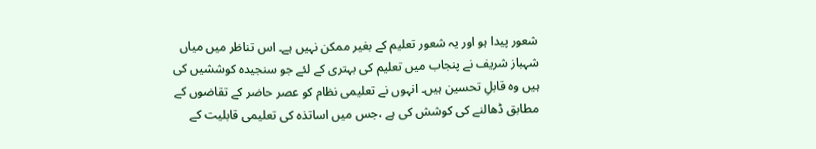شعور پیدا ہو اور یہ شعور تعلیم کے بغیر ممکن نہیں ہے۔ اس تناظر میں میاں شہباز شریف نے پنجاب میں تعلیم کی بہتری کے لئے جو سنجیدہ کوششیں کی ہیں وہ قابلِ تحسین ہیں۔ انہوں نے تعلیمی نظام کو عصر حاضر کے تقاضوں کے مطابق ڈھالنے کی کوشش کی ہے ،جس میں اساتذہ کی تعلیمی قابلیت کے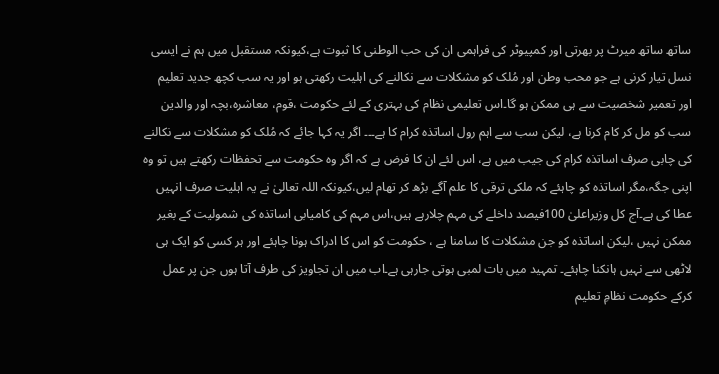ساتھ ساتھ میرٹ پر بھرتی اور کمپیوٹر کی فراہمی ان کی حب الوطنی کا ثبوت ہے،کیونکہ مستقبل میں ہم نے ایسی نسل تیار کرنی ہے جو محب وطن اور مُلک کو مشکلات سے نکالنے کی اہلیت رکھتی ہو اور یہ سب کچھ جدید تعلیم اور تعمیر شخصیت سے ہی ممکن ہو گا۔اس تعلیمی نظام کی بہتری کے لئے حکومت ،قوم، معاشرہ،بچہ اور والدین سب کو مل کر کام کرنا ہے، لیکن سب سے اہم رول اساتذہ کرام کا ہے۔۔۔ اگر یہ کہا جائے کہ مُلک کو مشکلات سے نکالنے کی چابی صرف اساتذہ کرام کی جیب میں ہے، اس لئے ان کا فرض ہے کہ اگر وہ حکومت سے تحفظات رکھتے ہیں تو وہ اپنی جگہ،مگر اساتذہ کو چاہئے کہ ملکی ترقی کا علم آگے بڑھ کر تھام لیں،کیونکہ اللہ تعالیٰ نے یہ اہلیت صرف انہیں عطا کی ہے۔آج کل وزیراعلیٰ 100فیصد داخلے کی مہم چلارہے ہیں،اس مہم کی کامیابی اساتذہ کی شمولیت کے بغیر ممکن نہیں ،لیکن اساتذہ کو جن مشکلات کا سامنا ہے ، حکومت کو اس کا ادراک ہونا چاہئے اور ہر کسی کو ایک ہی لاٹھی سے نہیں ہانکنا چاہئے۔ تمہید میں بات لمبی ہوتی جارہی ہے۔اب میں ان تجاویز کی طرف آتا ہوں جن پر عمل کرکے حکومت نظامِ تعلیم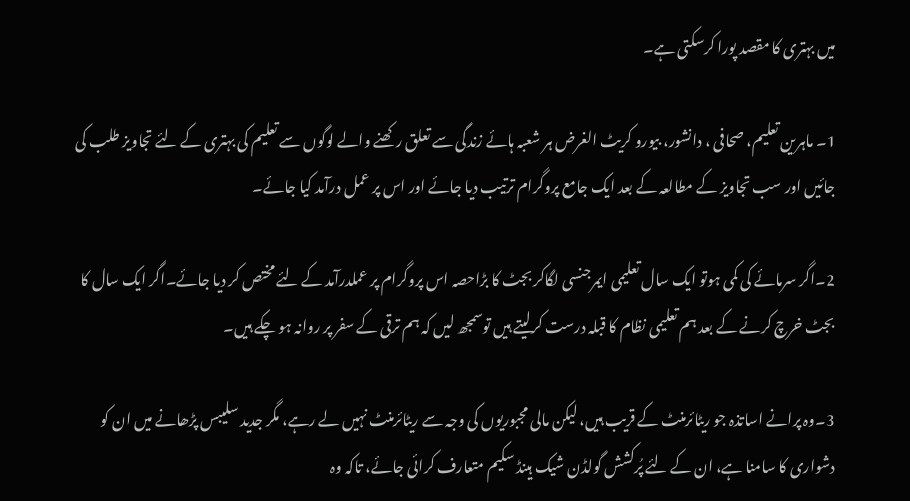میں بہتری کا مقصد پورا کرسکتی ہے۔

1۔ ماہرین تعلیم، صحافی ، دانشور، بیورو کریٹ الغرض ہر شعبہ ہائے زندگی سے تعلق رکھنے والے لوگوں سے تعلیم کی بہتری کے لئے تجاویز طلب کی جائیں اور سب تجاویز کے مطالعہ کے بعد ایک جامع پروگرام ترتیب دیا جائے اور اس پر عمل درآمد کیا جائے۔

2۔اگر سرمائے کی کمی ہوتو ایک سال تعلیمی ایمرجنسی لگاکر بجٹ کا بڑاحصہ اس پروگرام پر عملدرآمد کے لئے مختص کر دیا جائے۔اگر ایک سال کا بجٹ خرچ کرنے کے بعد ہم تعلیمی نظام کا قبلہ درست کرلیتے ہیں توسمجھ لیں کہ ہم ترقی کے سفر پر روانہ ہو چکے ہیں۔

3۔وہ پرانے اساتذہ جو ریٹائرمنٹ کے قریب ہیں، لیکن مالی مجبوریوں کی وجہ سے ریٹائرمنٹ نہیں لے رہے، مگر جدید سلیبس پڑھانے میں ان کو دشواری کا سامنا ہے، ان کے لئے پُرکشش گولڈن شیک ہینڈ سکیم متعارف کرائی جائے، تاکہ وہ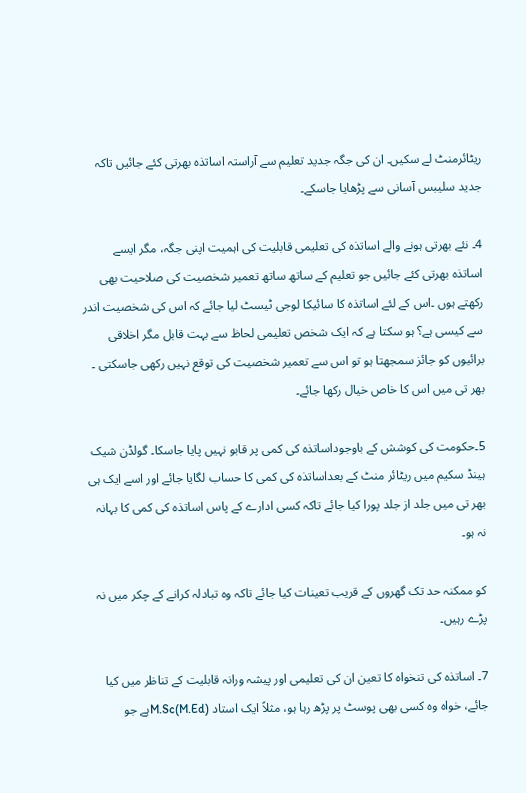ریٹائرمنٹ لے سکیں۔ ان کی جگہ جدید تعلیم سے آراستہ اساتذہ بھرتی کئے جائیں تاکہ جدید سلیبس آسانی سے پڑھایا جاسکے۔

4۔ نئے بھرتی ہونے والے اساتذہ کی تعلیمی قابلیت کی اہمیت اپنی جگہ، مگر ایسے اساتذہ بھرتی کئے جائیں جو تعلیم کے ساتھ ساتھ تعمیر شخصیت کی صلاحیت بھی رکھتے ہوں ۔اس کے لئے اساتذہ کا سائیکا لوجی ٹیسٹ لیا جائے کہ اس کی شخصیت اندر سے کیسی ہے؟ ہو سکتا ہے کہ ایک شخص تعلیمی لحاظ سے بہت قابل مگر اخلاقی برائیوں کو جائز سمجھتا ہو تو اس سے تعمیر شخصیت کی توقع نہیں رکھی جاسکتی ۔ بھر تی میں اس کا خاص خیال رکھا جائے۔

5۔حکومت کی کوشش کے باوجوداساتذہ کی کمی پر قابو نہیں پایا جاسکا۔ گولڈن شیک ہینڈ سکیم میں ریٹائر منٹ کے بعداساتذہ کی کمی کا حساب لگایا جائے اور اسے ایک ہی بھر تی میں جلد از جلد پورا کیا جائے تاکہ کسی ادارے کے پاس اساتذہ کی کمی کا بہانہ نہ ہو۔

کو ممکنہ حد تک گھروں کے قریب تعینات کیا جائے تاکہ وہ تبادلہ کرانے کے چکر میں نہ پڑے رہیں۔

7۔ اساتذہ کی تنخواہ کا تعین ان کی تعلیمی اور پیشہ ورانہ قابلیت کے تناظر میں کیا جائے، خواہ وہ کسی بھی پوسٹ پر پڑھ رہا ہو، مثلاً ایک استاد M.Sc(M.Ed)ہے جو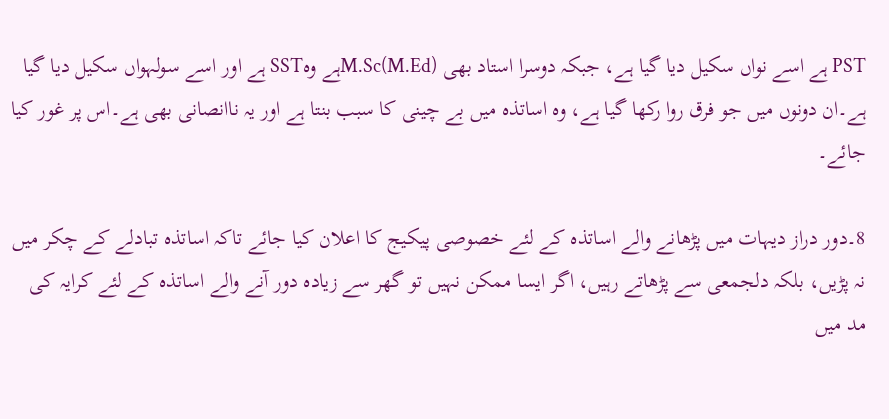PST ہے اسے نواں سکیل دیا گیا ہے، جبکہ دوسرا استاد بھی M.Sc(M.Ed)ہے وہSST ہے اور اسے سولہواں سکیل دیا گیا ہے۔ان دونوں میں جو فرق روا رکھا گیا ہے، وہ اساتذہ میں بے چینی کا سبب بنتا ہے اور یہ ناانصانی بھی ہے۔اس پر غور کیا جائے۔

8۔دور دراز دیہات میں پڑھانے والے اساتذہ کے لئے خصوصی پیکیج کا اعلان کیا جائے تاکہ اساتذہ تبادلے کے چکر میں نہ پڑیں، بلکہ دلجمعی سے پڑھاتے رہیں، اگر ایسا ممکن نہیں تو گھر سے زیادہ دور آنے والے اساتذہ کے لئے کرایہ کی مد میں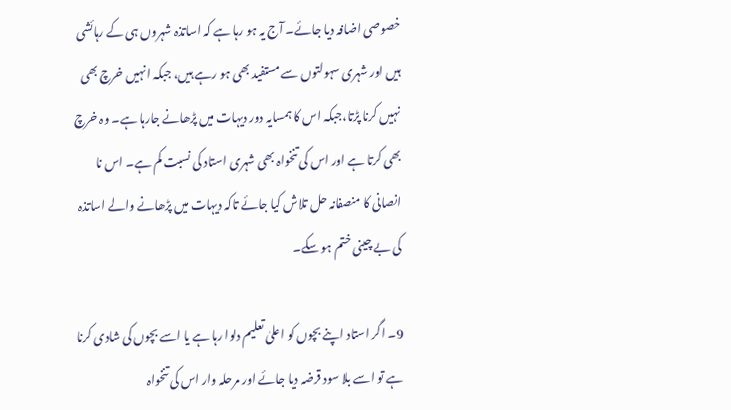خصوصی اضافہ دیا جائے۔ آج یہ ہو رہا ہے کہ اساتذہ شہروں ہی کے رہائشی ہیں اور شہری سہولتوں سے مستفید بھی ہو رہے ہیں، جبکہ انہیں خرچ بھی نہیں کرنا پڑتا،جبکہ اس کا ہمسایہ دور دیہات میں پڑھانے جارہا ہے۔ وہ خرچ بھی کرتا ہے اور اس کی تنخواہ بھی شہری استاد کی نسبت کم ہے۔ اس نا انصانی کا منصفانہ حل تلاش کیا جائے تاکہ دیہات میں پڑھانے والے اساتذہ کی بے چینی ختم ہو سکے۔

9۔ اگر استاد اپنے بچوں کو اعلیٰ تعلیم دلوا رہا ہے یا اسے بچوں کی شادی کرنا ہے تو اسے بلا سود قرضہ دیا جائے اور مرحلہ وار اس کی تنخواہ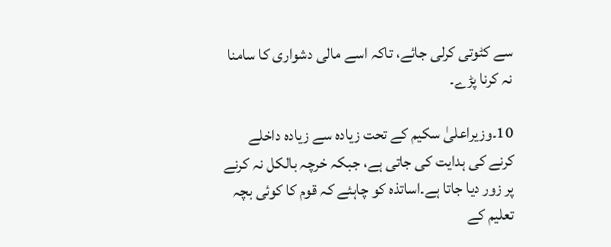سے کٹوتی کرلی جائے، تاکہ اسے مالی دشواری کا سامنا نہ کرنا پڑے۔

10۔وزیراعلیٰ سکیم کے تحت زیادہ سے زیادہ داخلے کرنے کی ہدایت کی جاتی ہے، جبکہ خرچہ بالکل نہ کرنے پر زور دیا جاتا ہے۔اساتذہ کو چاہئے کہ قوم کا کوئی بچہ تعلیم کے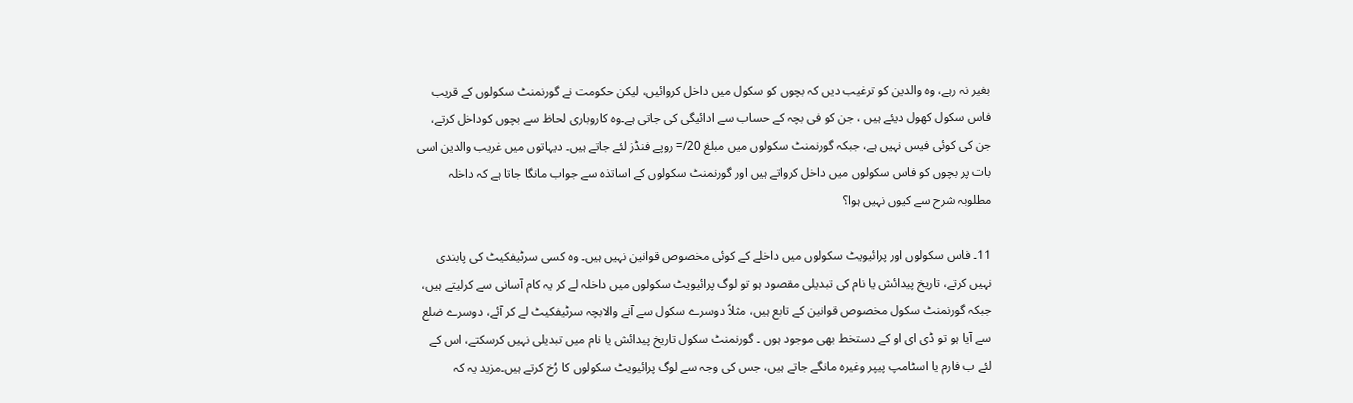بغیر نہ رہے، وہ والدین کو ترغیب دیں کہ بچوں کو سکول میں داخل کروائیں، لیکن حکومت نے گورنمنٹ سکولوں کے قریب فاس سکول کھول دیئے ہیں ، جن کو فی بچہ کے حساب سے ادائیگی کی جاتی ہے۔وہ کاروباری لحاظ سے بچوں کوداخل کرتے، جن کی کوئی فیس نہیں ہے، جبکہ گورنمنٹ سکولوں میں مبلغ 20/= روپے فنڈز لئے جاتے ہیں۔ دیہاتوں میں غریب والدین اسی بات پر بچوں کو فاس سکولوں میں داخل کرواتے ہیں اور گورنمنٹ سکولوں کے اساتذہ سے جواب مانگا جاتا ہے کہ داخلہ مطلوبہ شرح سے کیوں نہیں ہوا؟

11۔ فاس سکولوں اور پرائیویٹ سکولوں میں داخلے کے کوئی مخصوص قوانین نہیں ہیں۔ وہ کسی سرٹیفکیٹ کی پابندی نہیں کرتے، تاریخ پیدائش یا نام کی تبدیلی مقصود ہو تو لوگ پرائیویٹ سکولوں میں داخلہ لے کر یہ کام آسانی سے کرلیتے ہیں، جبکہ گورنمنٹ سکول مخصوص قوانین کے تابع ہیں، مثلاً دوسرے سکول سے آنے والابچہ سرٹیفکیٹ لے کر آئے، دوسرے ضلع سے آیا ہو تو ڈی ای او کے دستخط بھی موجود ہوں ۔ گورنمنٹ سکول تاریخ پیدائش یا نام میں تبدیلی نہیں کرسکتے، اس کے لئے ب فارم یا اسٹامپ پیپر وغیرہ مانگے جاتے ہیں، جس کی وجہ سے لوگ پرائیویٹ سکولوں کا رُخ کرتے ہیں۔مزید یہ کہ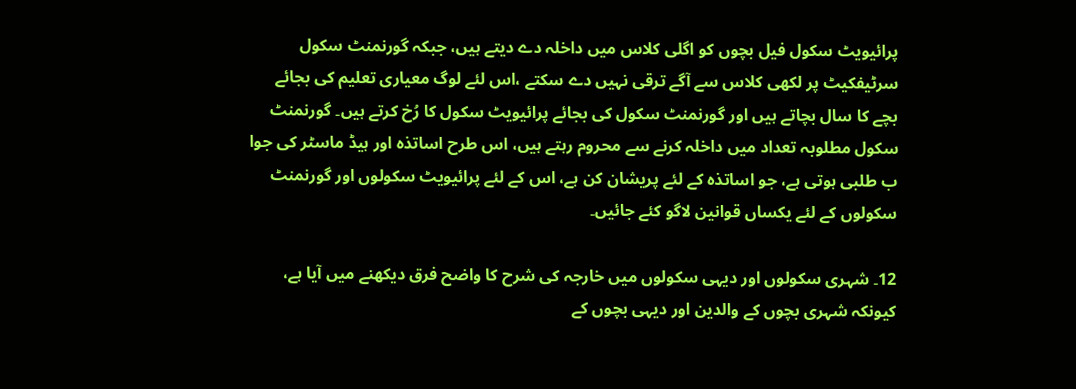پرائیویٹ سکول فیل بچوں کو اگلی کلاس میں داخلہ دے دیتے ہیں، جبکہ گورنمنٹ سکول سرٹیفکیٹ پر لکھی کلاس سے آگے ترقی نہیں دے سکتے ،اس لئے لوگ معیاری تعلیم کی بجائے بچے کا سال بچاتے ہیں اور گورنمنٹ سکول کی بجائے پرائیویٹ سکول کا رُخ کرتے ہیں۔ گورنمنٹ سکول مطلوبہ تعداد میں داخلہ کرنے سے محروم رہتے ہیں، اس طرح اساتذہ اور ہیڈ ماسٹر کی جوا ب طلبی ہوتی ہے، جو اساتذہ کے لئے پریشان کن ہے، اس کے لئے پرائیویٹ سکولوں اور گورنمنٹ سکولوں کے لئے یکساں قوانین لاگو کئے جائیں۔

12۔ شہری سکولوں اور دیہی سکولوں میں خارجہ کی شرح کا واضح فرق دیکھنے میں آیا ہے، کیونکہ شہری بچوں کے والدین اور دیہی بچوں کے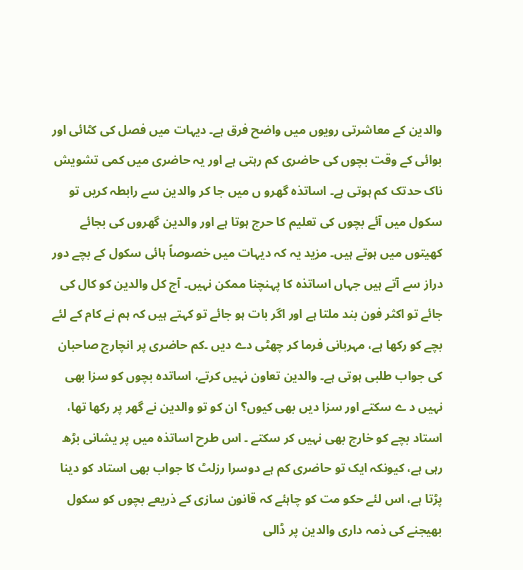والدین کے معاشرتی رویوں میں واضح فرق ہے۔ دیہات میں فصل کی کٹائی اور بوائی کے وقت بچوں کی حاضری کم رہتی ہے اور یہ حاضری میں کمی تشویش ناک حدتک کم ہوتی ہے۔ اساتذہ گھرو ں میں جا کر والدین سے رابطہ کریں تو سکول میں آئے بچوں کی تعلیم کا حرج ہوتا ہے اور والدین گھروں کی بجائے کھیتوں میں ہوتے ہیں۔ مزید یہ کہ دیہات میں خصوصاً ہائی سکول کے بچے دور دراز سے آتے ہیں جہاں اساتذہ کا پہنچنا ممکن نہیں۔ آج کل والدین کو کال کی جائے تو اکثر فون بند ملتا ہے اور اگر بات ہو جائے تو کہتے ہیں کہ ہم نے کام کے لئے بچے کو رکھا ہے، مہربانی فرما کر چھٹی دے دیں ۔کم حاضری پر انچارج صاحبان کی جواب طلبی ہوتی ہے۔ والدین تعاون نہیں کرتے، اساتدہ بچوں کو سزا بھی نہیں د ے سکتے اور سزا دیں بھی کیوں؟ ان کو تو والدین نے گھر پر رکھا تھا، استاد بچے کو خارج بھی نہیں کر سکتے ۔ اس طرح اساتذہ میں پر یشانی بڑھ رہی ہے، کیونکہ ایک تو حاضری کم ہے دوسرا رزلٹ کا جواب بھی استاد کو دینا پڑتا ہے، اس لئے حکو مت کو چاہئے کہ قانون سازی کے ذریعے بچوں کو سکول بھیجنے کی ذمہ داری والدین پر ڈالی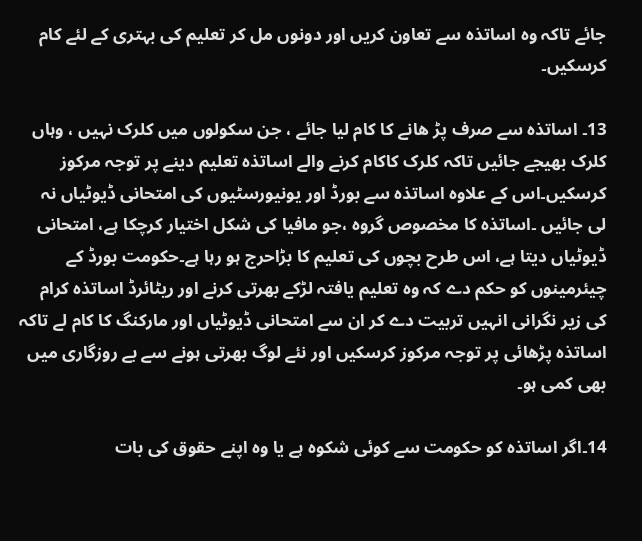جائے تاکہ وہ اساتذہ سے تعاون کریں اور دونوں مل کر تعلیم کی بہتری کے لئے کام کرسکیں۔

13۔ اساتذہ سے صرف پڑ ھانے کا کام لیا جائے ، جن سکولوں میں کلرک نہیں ، وہاں کلرک بھیجے جائیں تاکہ کلرک کاکام کرنے والے اساتذہ تعلیم دینے پر توجہ مرکوز کرسکیں۔اس کے علاوہ اساتذہ سے بورڈ اور یونیورسٹیوں کی امتحانی ڈیوٹیاں نہ لی جائیں ۔اساتذہ کا مخصوص گروہ ،جو مافیا کی شکل اختیار کرچکا ہے، امتحانی ڈیوٹیاں دیتا ہے، اس طرح بچوں کی تعلیم کا بڑاحرج ہو رہا ہے۔حکومت بورڈ کے چیئرمینوں کو حکم دے کہ وہ تعلیم یافتہ لڑکے بھرتی کرنے اور ریٹائرڈ اساتذہ کرام کی زیر نگرانی انہیں تربیت دے کر ان سے امتحانی ڈیوٹیاں اور مارکنگ کا کام لے تاکہ اساتذہ پڑھائی پر توجہ مرکوز کرسکیں اور نئے لوگ بھرتی ہونے سے بے روزگاری میں بھی کمی ہو۔

14۔اگر اساتذہ کو حکومت سے کوئی شکوہ ہے یا وہ اپنے حقوق کی بات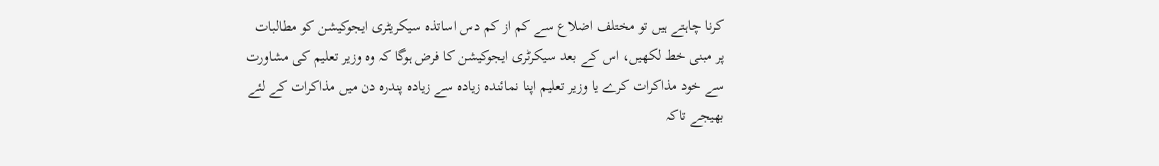کرنا چاہتے ہیں تو مختلف اضلاع سے کم از کم دس اساتذہ سیکریٹری ایجوکیشن کو مطالبات پر مبنی خط لکھیں، اس کے بعد سیکرٹری ایجوکیشن کا فرض ہوگا کہ وہ وزیر تعلیم کی مشاورت سے خود مذاکرات کرے یا وزیر تعلیم اپنا نمائندہ زیادہ سے زیادہ پندرہ دن میں مذاکرات کے لئے بھیجے تاکہ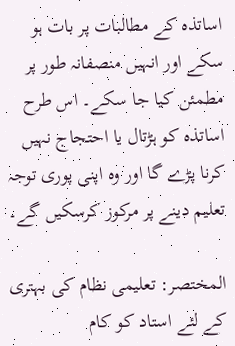اساتذہ کے مطالبات پر بات ہو سکے اور انہیں منصفانہ طور پر مطمئن کیا جا سکے۔ اس طرح اساتذہ کو ہڑتال یا احتجاج نہیں کرنا پڑے گا اور وہ اپنی پوری توجہ تعلیم دینے پر مرکوز کرسکیں گے۔

المختصر: تعلیمی نظام کی بہتری کے لئے استاد کو کام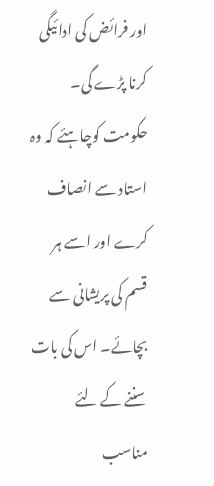اور فرائض کی ادائیگی کرنا پڑے گی۔ حکومت کوچاہئے کہ وہ استاد سے انصاف کرے اور اسے ہر قسم کی پریشانی سے بچائے۔ اس کی بات سننے کے لئے مناسب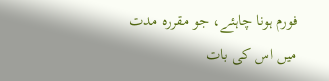فورم ہونا چاہئے، جو مقررہ مدت میں اس کی بات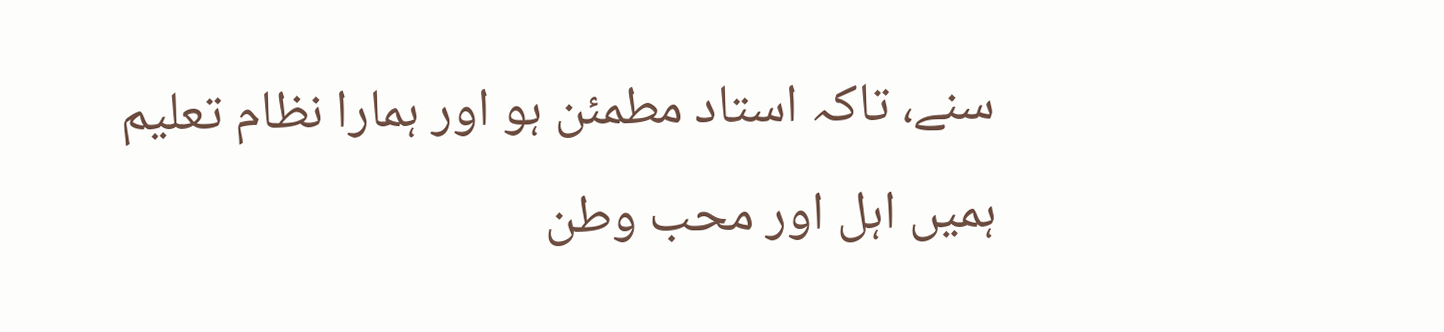سنے، تاکہ استاد مطمئن ہو اور ہمارا نظام تعلیم ہمیں اہل اور محب وطن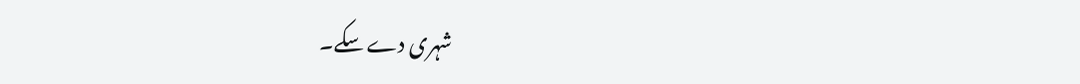شہری دے سکے۔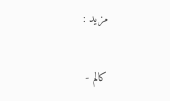مزید :

کالم -